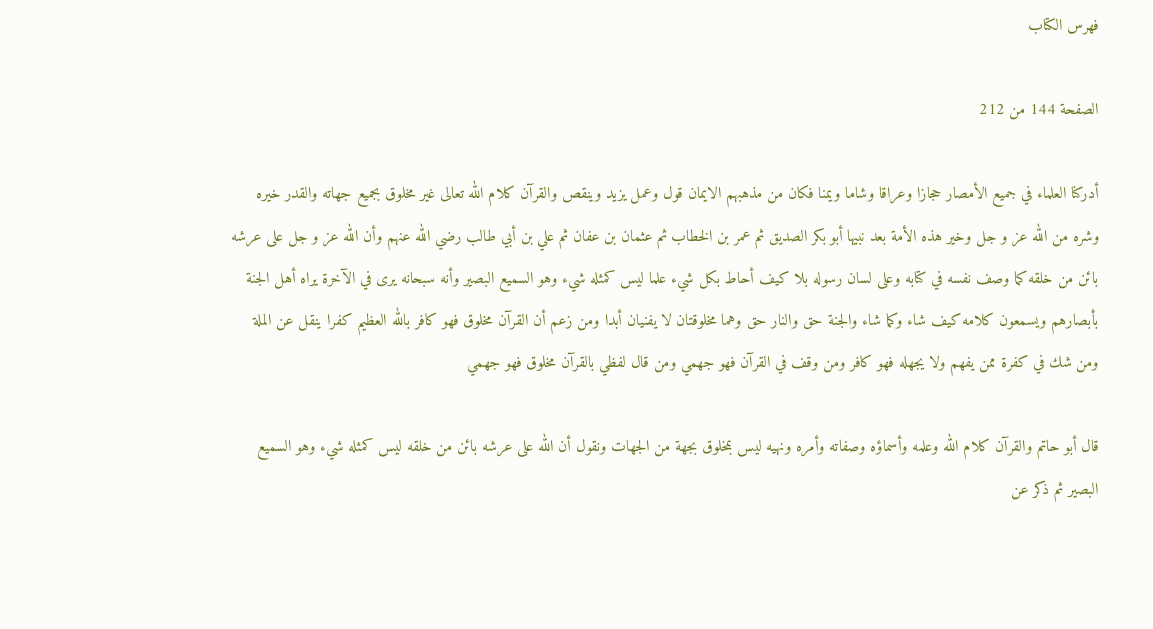فهرس الكتاب

الصفحة 144 من 212

أدركنا العلماء في جميع الأمصار حجازا وعراقا وشاما ويمنا فكان من مذهبهم الايمان قول وعمل يزيد وينقص والقرآن كلام الله تعالى غير مخلوق بجميع جهاته والقدر خيره وشره من الله عز و جل وخير هذه الأمة بعد نبيها أبو بكر الصديق ثم عمر بن الخطاب ثم عثمان بن عفان ثم علي بن أبي طالب رضي الله عنهم وأن الله عز و جل على عرشه بائن من خلقه كما وصف نفسه في كتابه وعلى لسان رسوله بلا كيف أحاط بكل شيء علما ليس كمثله شيء وهو السميع البصير وأنه سبحانه يرى في الآخرة يراه أهل الجنة بأبصارهم ويسمعون كلامه كيف شاء وكما شاء والجنة حق والنار حق وهما مخلوقتان لا يفنيان أبدا ومن زعم أن القرآن مخلوق فهو كافر بالله العظيم كفرا ينقل عن الملة ومن شك في كفرة ممن يفهم ولا يجهله فهو كافر ومن وقف في القرآن فهو جهمي ومن قال لفظي بالقرآن مخلوق فهو جهمي

قال أبو حاتم والقرآن كلام الله وعلمه وأسماؤه وصفاته وأمره ونهيه ليس بمخلوق بجهة من الجهات ونقول أن الله على عرشه بائن من خلقه ليس كمثله شيء وهو السميع البصير ثم ذكر عن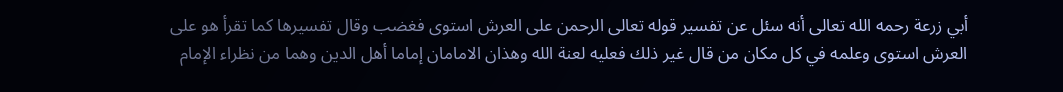أبي زرعة رحمه الله تعالى أنه سئل عن تفسير قوله تعالى الرحمن على العرش استوى فغضب وقال تفسيرها كما تقرأ هو على العرش استوى وعلمه في كل مكان من قال غير ذلك فعليه لعنة الله وهذان الامامان إماما أهل الدين وهما من نظراء الإمام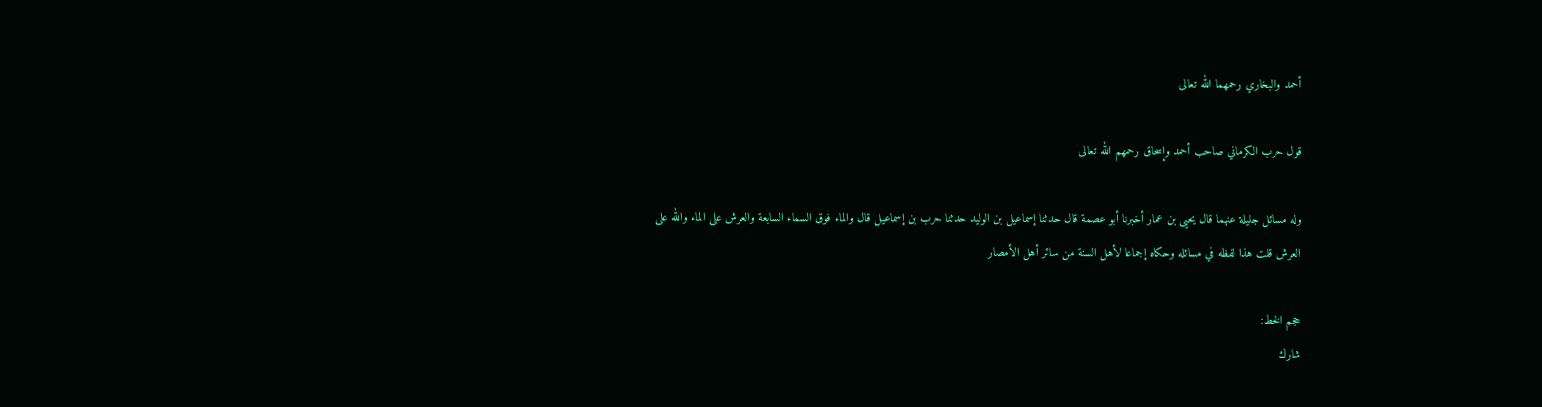أحمد والبخاري رحمهما الله تعالى

قول حرب الكرماني صاحب أحمد وإسحاق رحمهم الله تعالى

وله مسائل جليلة عنهما قال يحيى بن عمار أخبرنا أبو عصمة قال حدثنا إسماعيل بن الوليد حدثنا حرب بن إسماعيل قال والماء فوق السماء السابعة والعرش على الماء والله على العرش قلت هذا لفظه في مسائله وحكاه إجماعا لأهل السنة من سائر أهل الأمصار

حجم الخط:
شارك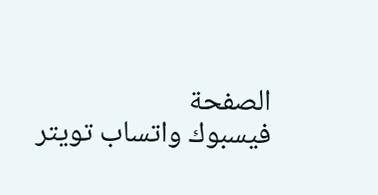الصفحة
فيسبوك واتساب تويتر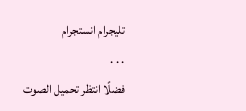تليجرام انستجرام
. . .
فضلًا انتظر تحميل الصوت